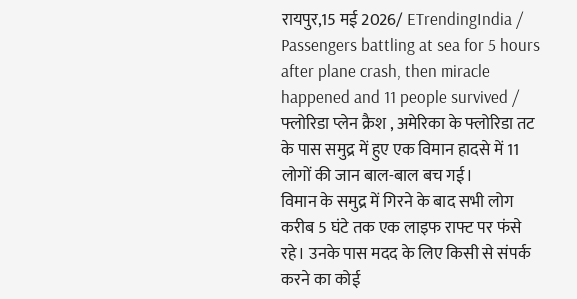रायपुर,15 मई 2026/ ETrendingIndia / Passengers battling at sea for 5 hours after plane crash, then miracle happened and 11 people survived / फ्लोरिडा प्लेन क्रैश , अमेरिका के फ्लोरिडा तट के पास समुद्र में हुए एक विमान हादसे में 11 लोगों की जान बाल-बाल बच गई।
विमान के समुद्र में गिरने के बाद सभी लोग करीब 5 घंटे तक एक लाइफ राफ्ट पर फंसे रहे। उनके पास मदद के लिए किसी से संपर्क करने का कोई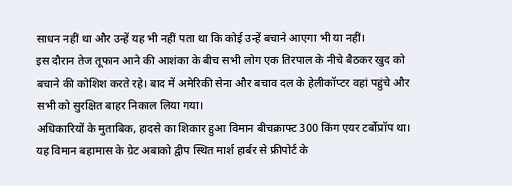साधन नहीं था और उन्हें यह भी नहीं पता था कि कोई उन्हें बचाने आएगा भी या नहीं।
इस दौरान तेज तूफान आने की आशंका के बीच सभी लोग एक तिरपाल के नीचे बैठकर खुद को बचाने की कोशिश करते रहे। बाद में अमेरिकी सेना और बचाव दल के हेलीकॉप्टर वहां पहुंचे और सभी को सुरक्षित बाहर निकाल लिया गया।
अधिकारियों के मुताबिक, हादसे का शिकार हुआ विमान बीचक्राफ्ट 300 किंग एयर टर्बोप्रॉप था। यह विमान बहामास के ग्रेट अबाको द्वीप स्थित मार्श हार्बर से फ्रीपोर्ट के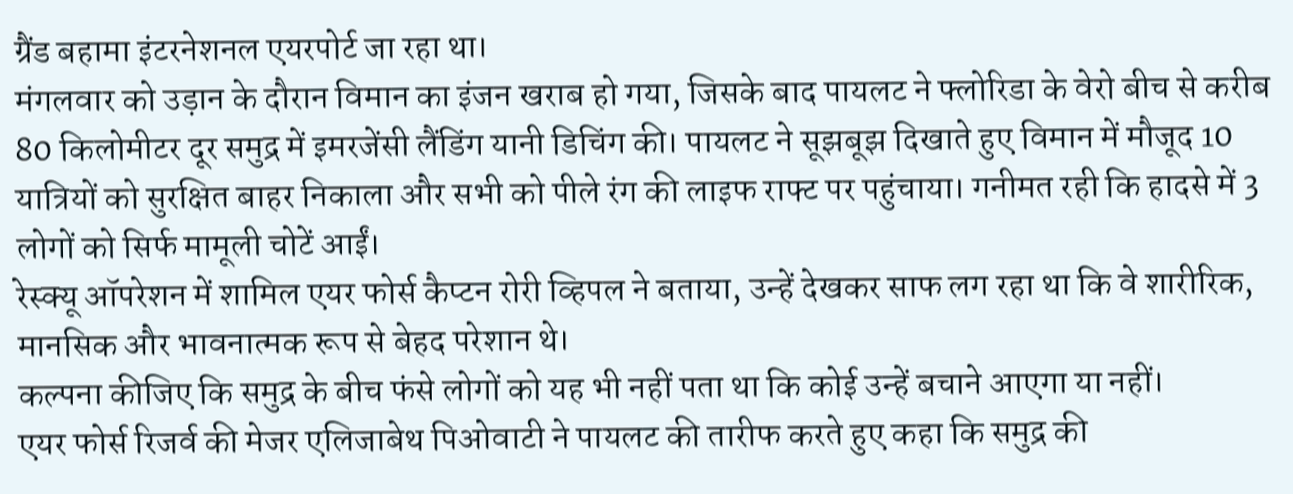ग्रैंड बहामा इंटरनेशनल एयरपोर्ट जा रहा था।
मंगलवार को उड़ान के दौरान विमान का इंजन खराब हो गया, जिसके बाद पायलट ने फ्लोरिडा के वेरो बीच से करीब 80 किलोमीटर दूर समुद्र में इमरजेंसी लैंडिंग यानी डिचिंग की। पायलट ने सूझबूझ दिखाते हुए विमान में मौजूद 10 यात्रियों को सुरक्षित बाहर निकाला और सभी को पीले रंग की लाइफ राफ्ट पर पहुंचाया। गनीमत रही कि हादसे में 3 लोगों को सिर्फ मामूली चोटें आईं।
रेस्क्यू ऑपरेशन में शामिल एयर फोर्स कैप्टन रोरी व्हिपल ने बताया, उन्हें देखकर साफ लग रहा था कि वे शारीरिक, मानसिक और भावनात्मक रूप से बेहद परेशान थे।
कल्पना कीजिए कि समुद्र के बीच फंसे लोगों को यह भी नहीं पता था कि कोई उन्हें बचाने आएगा या नहीं।
एयर फोर्स रिजर्व की मेजर एलिजाबेथ पिओवाटी ने पायलट की तारीफ करते हुए कहा कि समुद्र की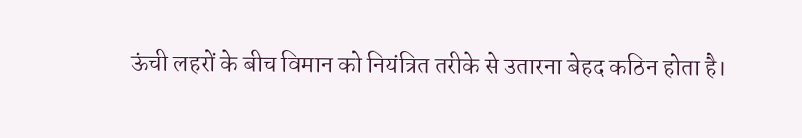ऊंची लहरों के बीच विमान को नियंत्रित तरीके से उतारना बेहद कठिन होता है।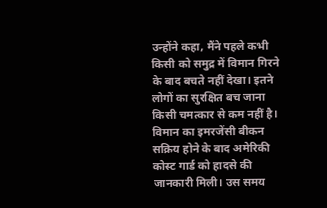उन्होंने कहा, मैंने पहले कभी किसी को समुद्र में विमान गिरने के बाद बचते नहीं देखा। इतने लोगों का सुरक्षित बच जाना किसी चमत्कार से कम नहीं है।
विमान का इमरजेंसी बीकन सक्रिय होने के बाद अमेरिकी कोस्ट गार्ड को हादसे की जानकारी मिली। उस समय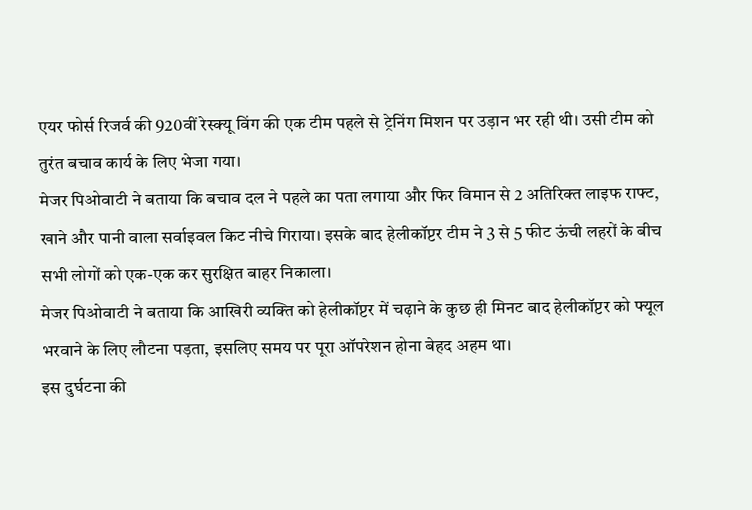एयर फोर्स रिजर्व की 920वीं रेस्क्यू विंग की एक टीम पहले से ट्रेनिंग मिशन पर उड़ान भर रही थी। उसी टीम को तुरंत बचाव कार्य के लिए भेजा गया।
मेजर पिओवाटी ने बताया कि बचाव दल ने पहले का पता लगाया और फिर विमान से 2 अतिरिक्त लाइफ राफ्ट, खाने और पानी वाला सर्वाइवल किट नीचे गिराया। इसके बाद हेलीकॉप्टर टीम ने 3 से 5 फीट ऊंची लहरों के बीच सभी लोगों को एक-एक कर सुरक्षित बाहर निकाला।
मेजर पिओवाटी ने बताया कि आखिरी व्यक्ति को हेलीकॉप्टर में चढ़ाने के कुछ ही मिनट बाद हेलीकॉप्टर को फ्यूल भरवाने के लिए लौटना पड़ता, इसलिए समय पर पूरा ऑपरेशन होना बेहद अहम था।
इस दुर्घटना की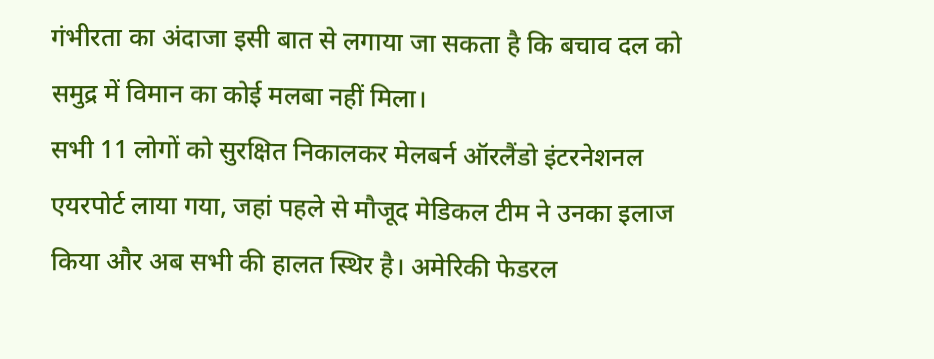गंभीरता का अंदाजा इसी बात से लगाया जा सकता है कि बचाव दल को समुद्र में विमान का कोई मलबा नहीं मिला।
सभी 11 लोगों को सुरक्षित निकालकर मेलबर्न ऑरलैंडो इंटरनेशनल एयरपोर्ट लाया गया, जहां पहले से मौजूद मेडिकल टीम ने उनका इलाज किया और अब सभी की हालत स्थिर है। अमेरिकी फेडरल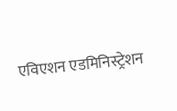एविएशन एडमिनिस्ट्रेशन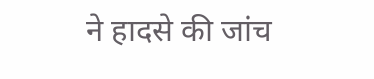ने हादसे की जांच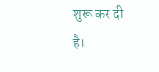शुरू कर दी है।